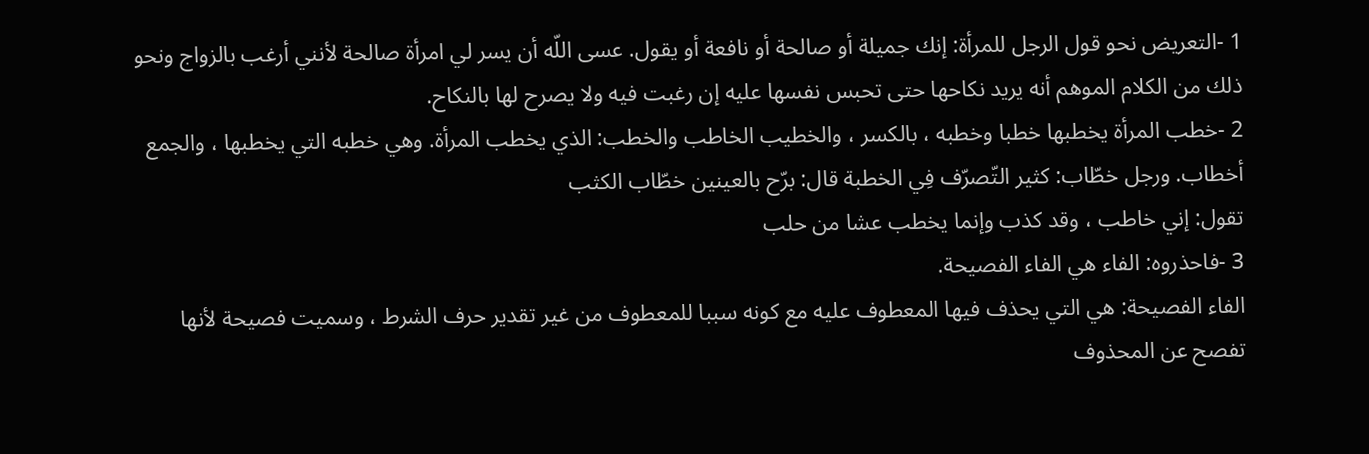1 -التعريض نحو قول الرجل للمرأة: إنك جميلة أو صالحة أو نافعة أو يقول. عسى اللّه أن يسر لي امرأة صالحة لأنني أرغب بالزواج ونحو ذلك من الكلام الموهم أنه يريد نكاحها حتى تحبس نفسها عليه إن رغبت فيه ولا يصرح لها بالنكاح.
2 -خطب المرأة يخطبها خطبا وخطبه ، بالكسر ، والخطيب الخاطب والخطب: الذي يخطب المرأة. وهي خطبه التي يخطبها ، والجمع أخطاب. ورجل خطّاب: كثير التّصرّف فِي الخطبة قال: برّح بالعينين خطّاب الكثب
تقول: إني خاطب ، وقد كذب وإنما يخطب عشا من حلب
3 -فاحذروه: الفاء هي الفاء الفصيحة.
الفاء الفصيحة: هي التي يحذف فيها المعطوف عليه مع كونه سببا للمعطوف من غير تقدير حرف الشرط ، وسميت فصيحة لأنها تفصح عن المحذوف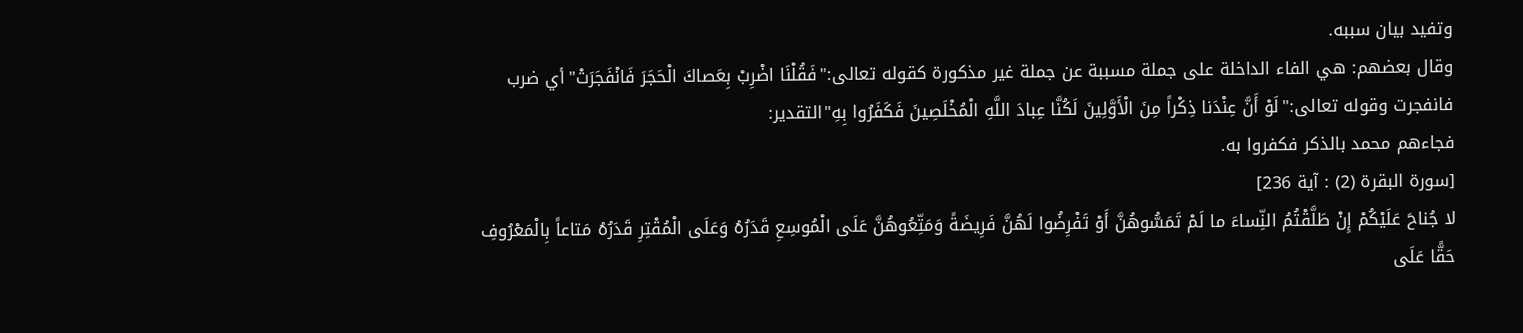وتفيد بيان سببه.
وقال بعضهم: هي الفاء الداخلة على جملة مسببة عن جملة غير مذكورة كقوله تعالى:"فَقُلْنَا اضْرِبْ بِعَصاكَ الْحَجَرَ فَانْفَجَرَتْ"أي ضرب فانفجرت وقوله تعالى:"لَوْ أَنَّ عِنْدَنا ذِكْراً مِنَ الْأَوَّلِينَ لَكُنَّا عِبادَ اللَّهِ الْمُخْلَصِينَ فَكَفَرُوا بِهِ"التقدير:
فجاءهم محمد بالذكر فكفروا به.
[سورة البقرة (2) : آية 236]
لا جُناحَ عَلَيْكُمْ إِنْ طَلَّقْتُمُ النِّساءَ ما لَمْ تَمَسُّوهُنَّ أَوْ تَفْرِضُوا لَهُنَّ فَرِيضَةً وَمَتِّعُوهُنَّ عَلَى الْمُوسِعِ قَدَرُهُ وَعَلَى الْمُقْتِرِ قَدَرُهُ مَتاعاً بِالْمَعْرُوفِ حَقًّا عَلَى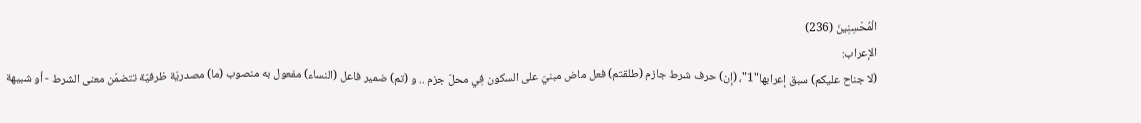الْمُحْسِنِينَ (236)
الإعراب:
(لا جناح عليكم) سبق إعرابها"1"، (إن) حرف شرط جازم (طلقتم) فعل ماض مبنيّ على السكون فِي محلّ جزم .. و (تم) ضمير فاعل (النساء) مفعول به منصوب (ما) مصدريّة ظرفيّة تتضمّن معنى الشرط - أو شبيهة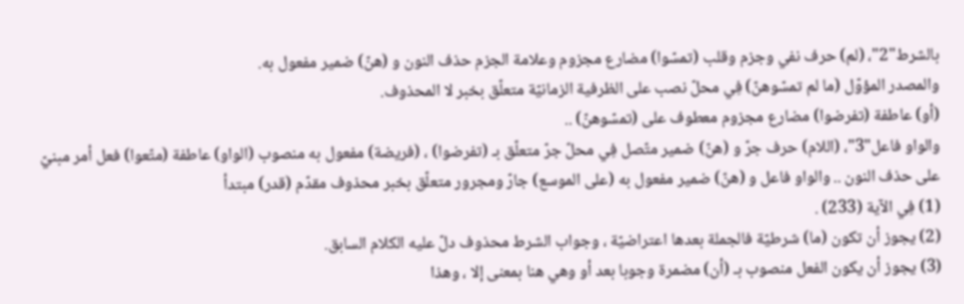بالشرط"2"، (لم) حرف نفي وجزم وقلب (تمسّوا) مضارع مجزوم وعلامة الجزم حذف النون و (هنّ) ضمير مفعول به.
والمصدر المؤوّل (ما لم تمسّوهنّ) فِي محلّ نصب على الظرفية الزمانيّة متعلّق بخبر لا المحذوف.
(أو) عاطفة (تفرضوا) مضارع مجزوم معطوف على (تمسّوهنّ) ..
والواو فاعل"3"، (اللام) حرف جرّ و (هنّ) ضمير متّصل فِي محلّ جرّ متعلّق بـ (تفرضوا) ، (فريضة) مفعول به منصوب (الواو) عاطفة (متّعوا) فعل أمر مبنيّ على حذف النون .. والواو فاعل و (هنّ) ضمير مفعول به (على الموسع) جارّ ومجرور متعلّق بخبر محذوف مقدّم (قدر) مبتدأ
(1) فِي الآية (233) .
(2) يجوز أن تكون (ما) شرطيّة فالجملة بعدها اعتراضيّة ، وجواب الشرط محذوف دلّ عليه الكلام السابق.
(3) يجوز أن يكون الفعل منصوب بـ (أن) مضمرة وجوبا بعد أو وهي هنا بمعنى إلا ، وهذا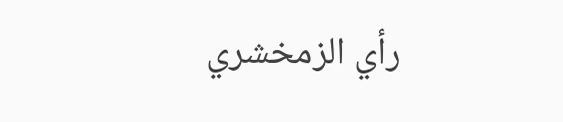رأي الزمخشري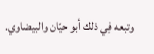وتبعه فِي ذلك أبو حيّان والبيضاوي.